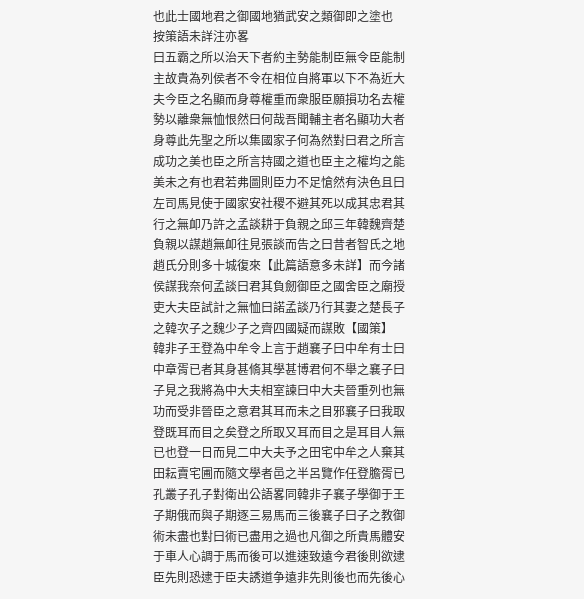也此士國地君之御國地猶武安之類御即之塗也 按策語未詳注亦畧
曰五霸之所以治天下者約主勢能制臣無令臣能制主故貴為列侯者不令在相位自將軍以下不為近大夫今臣之名顯而身尊權重而衆服臣願損功名去權勢以離衆無恤恨然曰何哉吾聞輔主者名顯功大者身尊此先聖之所以集國家子何為然對曰君之所言成功之美也臣之所言持國之道也臣主之權均之能美未之有也君若弗圖則臣力不足愴然有決色且曰左司馬見使于國家安社稷不避其死以成其忠君其行之無卹乃許之孟談耕于負親之邱三年韓魏齊楚負親以謀趙無卹往見張談而告之曰昔者智氏之地趙氏分則多十城復來【此篇語意多未詳】而今諸侯謀我奈何孟談曰君其負劒御臣之國舍臣之廟授吏大夫臣試計之無恤曰諾孟談乃行其妻之楚長子之韓次子之魏少子之齊四國疑而謀敗【國策】
韓非子王登為中牟令上言于趙襄子曰中牟有士曰中章胥已者其身甚脩其學甚博君何不舉之襄子曰子見之我將為中大夫相室諫曰中大夫晉重列也無功而受非晉臣之意君其耳而未之目邪襄子曰我取登既耳而目之矣登之所取又耳而目之是耳目人無已也登一日而見二中大夫予之田宅中牟之人棄其田耘賣宅圃而隨文學者邑之半呂覽作任登膽胥已孔叢子孔子對衛出公語畧同韓非子襄子學御于王子期俄而與子期逐三易馬而三後襄子曰子之教御術未盡也對曰術已盡用之過也凡御之所貴馬體安于車人心調于馬而後可以進速致遠今君後則欲逮臣先則恐逮于臣夫誘道争遠非先則後也而先後心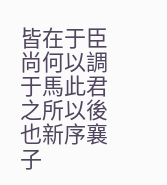皆在于臣尚何以調于馬此君之所以後也新序襄子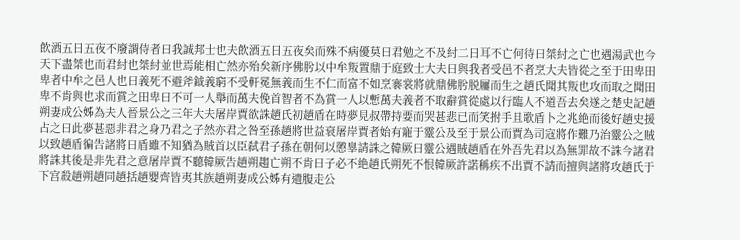飲酒五日五夜不廢謂侍者曰我誠邦士也夫飲酒五日五夜矣而殊不病優莫曰君勉之不及紂二日耳不亡何待曰桀紂之亡也遇湯武也今天下盡桀也而君紂也桀紂並世焉能相亡然亦殆矣新序佛肹以中牟叛置鼎于庭致士大夫曰與我者受邑不者烹大夫皆從之至于田卑田卑者中牟之邑人也曰義死不避斧鉞義窮不受軒冕無義而生不仁而富不如烹褰裳將就鼎佛肹脱屨而生之趙氏聞其叛也攻而取之聞田卑不肯與也求而賞之田卑曰不可一人舉而萬夫俛首智者不為賞一人以慙萬夫義者不取辭賞從處以行臨人不道吾去矣遂之楚史記趙朔妻成公姊為夫人晉景公之三年大夫屠岸賈欲誅趙氏初趙盾在時夢見叔帶持要而哭甚悲已而笑拊手且歌盾卜之兆絶而後好趙史援占之曰此夢甚惡非君之身乃君之子然亦君之咎至孫趙將世益衰屠岸賈者始有寵于靈公及至于景公而賈為司寇將作難乃治靈公之賊以致趙盾徧告諸將曰盾雖不知猶為賊首以臣弑君子孫在朝何以懲辠請誅之韓厥曰靈公遇賊趙盾在外吾先君以為無罪故不誅今諸君將誅其後是非先君之意屠岸賈不聽韓厥告趙朔趨亡朔不肯曰子必不絶趙氏朔死不恨韓厥許諾稱疾不出賈不請而擅與諸將攻趙氏于下宫殺趙朔趙同趙括趙嬰齊皆夷其族趙朔妻成公姊有遺腹走公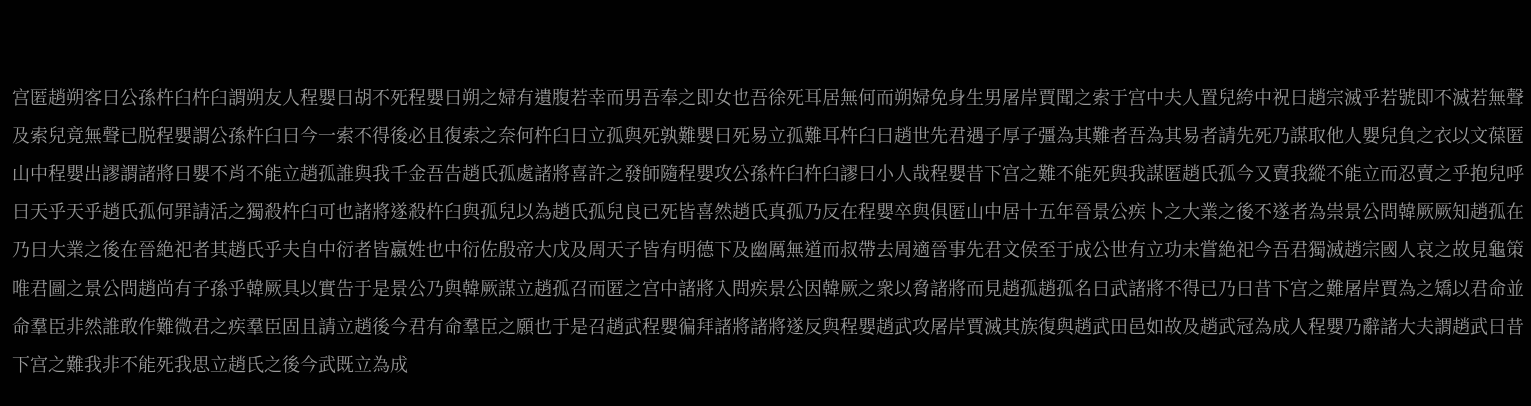宫匿趙朔客曰公孫杵臼杵臼謂朔友人程嬰曰胡不死程嬰曰朔之婦有遺腹若幸而男吾奉之即女也吾徐死耳居無何而朔婦免身生男屠岸賈聞之索于宫中夫人置兒絝中祝曰趙宗滅乎若號即不滅若無聲及索兒竟無聲已脱程嬰謂公孫杵臼曰今一索不得後必且復索之奈何杵臼曰立孤與死孰難嬰曰死易立孤難耳杵臼曰趙世先君遇子厚子彊為其難者吾為其易者請先死乃謀取他人嬰兒負之衣以文葆匿山中程嬰出謬謂諸將曰嬰不肖不能立趙孤誰與我千金吾告趙氏孤處諸將喜許之發師隨程嬰攻公孫杵臼杵臼謬曰小人哉程嬰昔下宫之難不能死與我謀匿趙氏孤今又賣我縱不能立而忍賣之乎抱兒呼曰天乎天乎趙氏孤何罪請活之獨殺杵臼可也諸將遂殺杵臼與孤兒以為趙氏孤兒良已死皆喜然趙氏真孤乃反在程嬰卒與俱匿山中居十五年晉景公疾卜之大業之後不遂者為祟景公問韓厥厥知趙孤在乃曰大業之後在晉絶祀者其趙氏乎夫自中衍者皆嬴姓也中衍佐殷帝大戊及周天子皆有明德下及幽厲無道而叔帶去周適晉事先君文侯至于成公世有立功未嘗絶祀今吾君獨滅趙宗國人哀之故見龜策唯君圖之景公問趙尚有子孫乎韓厥具以實告于是景公乃與韓厥謀立趙孤召而匿之宫中諸將入問疾景公因韓厥之衆以脅諸將而見趙孤趙孤名曰武諸將不得已乃曰昔下宫之難屠岸賈為之矯以君命並命羣臣非然誰敢作難微君之疾羣臣固且請立趙後今君有命羣臣之願也于是召趙武程嬰徧拜諸將諸將遂反與程嬰趙武攻屠岸賈滅其族復與趙武田邑如故及趙武冠為成人程嬰乃辭諸大夫謂趙武曰昔下宫之難我非不能死我思立趙氏之後今武既立為成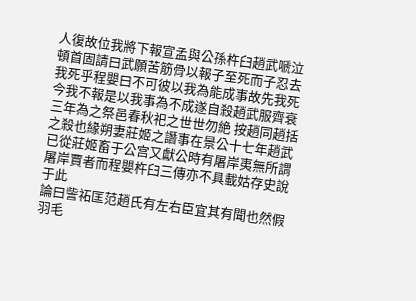人復故位我將下報宣孟與公孫杵臼趙武嗁泣頓首固請曰武願苦筋骨以報子至死而子忍去我死乎程嬰曰不可彼以我為能成事故先我死今我不報是以我事為不成遂自殺趙武服齊衰三年為之祭邑春秋祀之世世勿絶 按趙同趙括之殺也緣朔妻莊姬之譖事在景公十七年趙武已從莊姬畜于公宫又獻公時有屠岸夷無所謂屠岸賈者而程嬰杵臼三傳亦不具載姑存史說于此
論曰訾祏匡范趙氏有左右臣宜其有聞也然假羽毛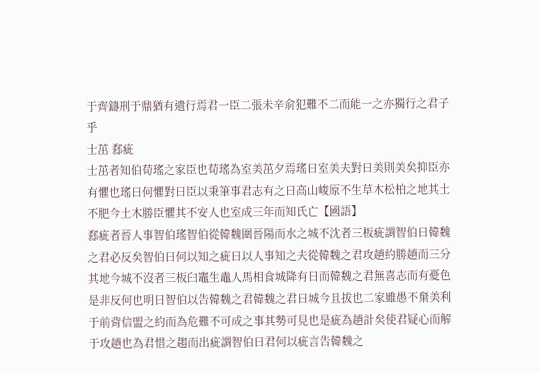于齊鑄刑于鼎猶有遺行焉君一臣二張未辛俞犯難不二而能一之亦獨行之君子乎
士茁 郄疵
士茁者知伯荀瑤之家臣也荀瑤為室美茁夕焉瑤曰室美夫對曰美則美矣抑臣亦有懼也瑤曰何懼對曰臣以秉筆事君志有之曰高山峻原不生草木松柏之地其土不肥今土木勝臣懼其不安人也室成三年而知氏亡【國語】
郄疵者晉人事智伯瑤智伯從韓魏圍晉陽而水之城不沈者三板疵謂智伯曰韓魏之君必反矣智伯曰何以知之疵曰以人事知之夫從韓魏之君攻趙約勝趙而三分其地今城不沒者三板臼竈生鼃人馬相食城降有日而韓魏之君無喜志而有憂色是非反何也明日智伯以告韓魏之君韓魏之君曰城今且拔也二家雖愚不棄美利于前背信盟之約而為危難不可成之事其勢可見也是疵為趙計矣使君疑心而解于攻趙也為君惜之趨而出疵謂智伯曰君何以疵言告韓魏之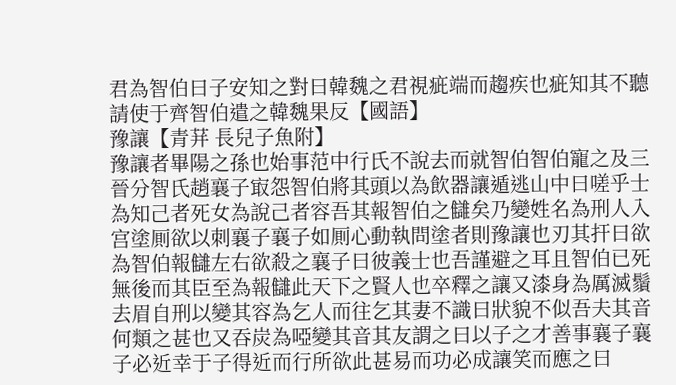君為智伯曰子安知之對曰韓魏之君視疵端而趨疾也疵知其不聽請使于齊智伯遣之韓魏果反【國語】
豫讓【青荓 長兒子魚附】
豫讓者畢陽之孫也始事范中行氏不說去而就智伯智伯寵之及三晉分智氏趙襄子㝡怨智伯將其頭以為飲器讓遁逃山中曰嗟乎士為知己者死女為說己者容吾其報智伯之讎矣乃變姓名為刑人入宫塗厠欲以刺襄子襄子如厠心動執問塗者則豫讓也刃其扞曰欲為智伯報讎左右欲殺之襄子曰彼義士也吾謹避之耳且智伯已死無後而其臣至為報讎此天下之賢人也卒釋之讓又漆身為厲滅鬚去眉自刑以變其容為乞人而往乞其妻不識曰狀貌不似吾夫其音何類之甚也又吞炭為啞變其音其友謂之曰以子之才善事襄子襄子必近幸于子得近而行所欲此甚易而功必成讓笑而應之曰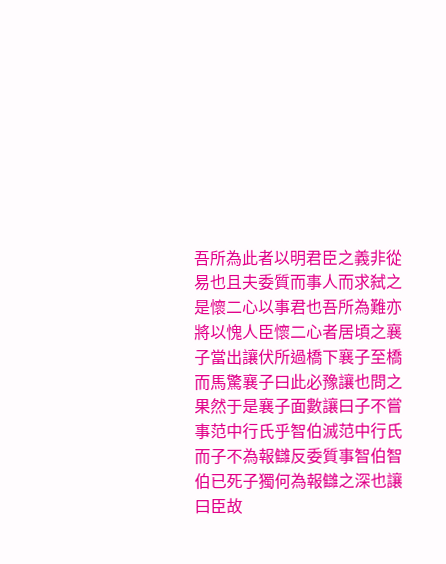吾所為此者以明君臣之義非從易也且夫委質而事人而求弑之是懷二心以事君也吾所為難亦將以愧人臣懷二心者居頃之襄子當出讓伏所過橋下襄子至橋而馬驚襄子曰此必豫讓也問之果然于是襄子面數讓曰子不嘗事范中行氏乎智伯滅范中行氏而子不為報讎反委質事智伯智伯已死子獨何為報讎之深也讓曰臣故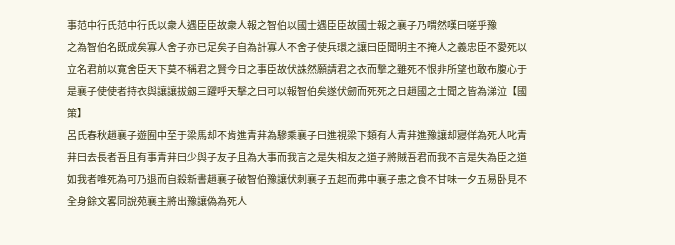事范中行氏范中行氏以衆人遇臣臣故衆人報之智伯以國士遇臣臣故國士報之襄子乃喟然嘆曰嗟乎豫
之為智伯名既成矣寡人舍子亦已足矣子自為計寡人不舍子使兵環之讓曰臣聞明主不掩人之義忠臣不愛死以立名君前以寛舍臣天下莫不稱君之賢今日之事臣故伏誅然願請君之衣而撃之雖死不恨非所望也敢布腹心于是襄子使使者持衣與讓讓拔劔三躍呼天擊之曰可以報智伯矣遂伏劒而死死之日趙國之士聞之皆為涕泣【國策】
呂氏春秋趙襄子遊囿中至于梁馬却不肯進青荓為驂乘襄子曰進視梁下類有人青荓進豫讓却寢佯為死人叱青荓曰去長者吾且有事青荓曰少與子友子且為大事而我言之是失相友之道子將賊吾君而我不言是失為臣之道如我者唯死為可乃退而自殺新書趙襄子破智伯豫讓伏刺襄子五起而弗中襄子患之食不甘味一夕五易卧見不全身餘文畧同說苑襄主將出豫讓偽為死人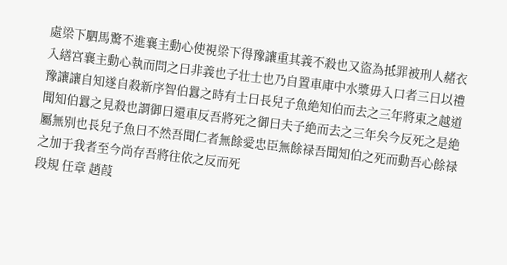處梁下駟馬驚不進襄主動心使視梁下得豫讓重其義不殺也又盜為抵罪被刑人赭衣入繕宫襄主動心執而問之曰非義也子壮士也乃自置車庫中水漿毋入口者三日以禮豫讓讓自知遂自殺新序智伯囂之時有士曰長兒子魚絶知伯而去之三年將東之越道聞知伯囂之見殺也謂御曰還車反吾將死之御曰夫子絶而去之三年矣今反死之是絶屬無别也長兒子魚曰不然吾聞仁者無餘愛忠臣無餘禄吾聞知伯之死而動吾心餘禄之加于我者至今尚存吾將往依之反而死
段規 任章 趙葭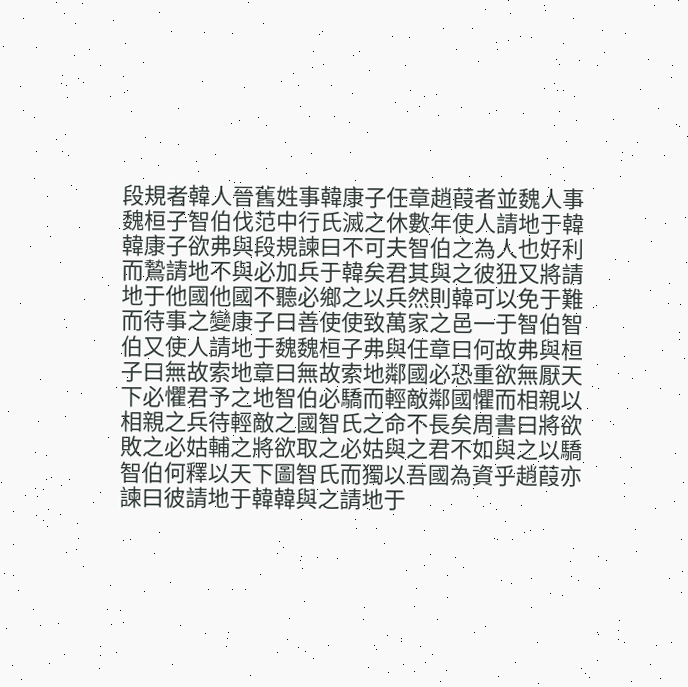段規者韓人晉舊姓事韓康子任章趙葭者並魏人事魏桓子智伯伐范中行氏滅之休數年使人請地于韓韓康子欲弗與段規諫曰不可夫智伯之為人也好利而鷙請地不與必加兵于韓矣君其與之彼狃又將請地于他國他國不聽必鄉之以兵然則韓可以免于難而待事之變康子曰善使使致萬家之邑一于智伯智伯又使人請地于魏魏桓子弗與任章曰何故弗與桓子曰無故索地章曰無故索地鄰國必恐重欲無厭天下必懼君予之地智伯必驕而輕敵鄰國懼而相親以相親之兵待輕敵之國智氏之命不長矣周書曰將欲敗之必姑輔之將欲取之必姑與之君不如與之以驕智伯何釋以天下圖智氏而獨以吾國為資乎趙葭亦諫曰彼請地于韓韓與之請地于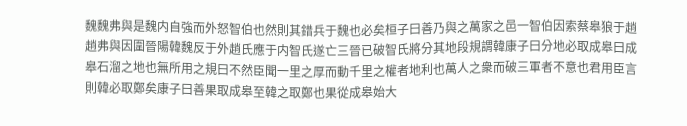魏魏弗與是魏内自強而外怒智伯也然則其錯兵于魏也必矣桓子曰善乃與之萬家之邑一智伯因索蔡皋狼于趙趙弗與因圍晉陽韓魏反于外趙氏應于内智氏遂亡三晉已破智氏將分其地段規謂韓康子曰分地必取成皋曰成皋石溜之地也無所用之規曰不然臣聞一里之厚而動千里之權者地利也萬人之衆而破三軍者不意也君用臣言則韓必取鄭矣康子曰善果取成皋至韓之取鄭也果從成皋始大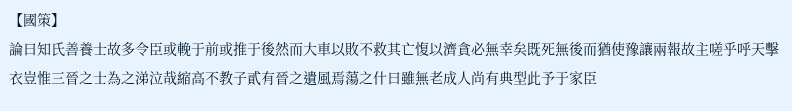【國策】
論曰知氏善養士故多令臣或輓于前或推于後然而大車以敗不救其亡愎以濟貪必無幸矣既死無後而猶使豫讓兩報故主嗟乎呼天擊衣豈惟三晉之士為之涕泣哉縮高不教子貳有晉之遺風焉蕩之什曰雖無老成人尚有典型此予于家臣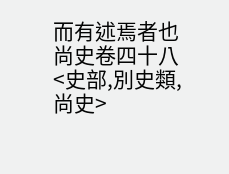而有述焉者也
尚史卷四十八
<史部,別史類,尚史>